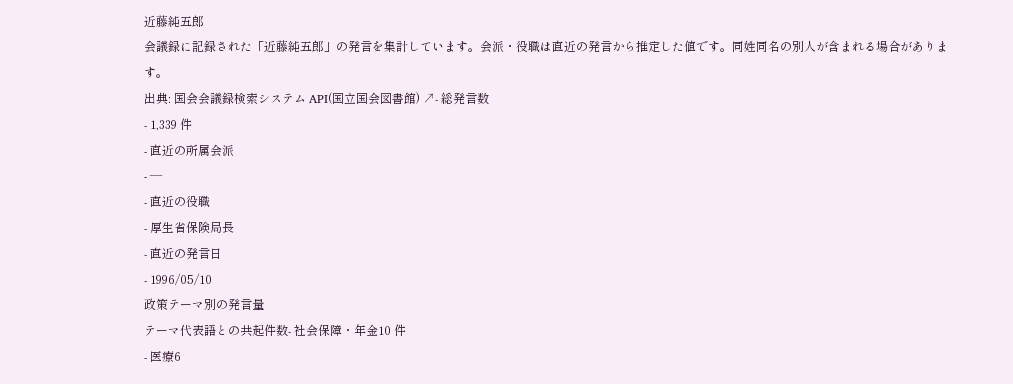近藤純五郎
会議録に記録された「近藤純五郎」の発言を集計しています。会派・役職は直近の発言から推定した値です。同姓同名の別人が含まれる場合があります。
出典: 国会会議録検索システム API(国立国会図書館) ↗- 総発言数
- 1,339 件
- 直近の所属会派
- —
- 直近の役職
- 厚生省保険局長
- 直近の発言日
- 1996/05/10
政策テーマ別の発言量
テーマ代表語との共起件数- 社会保障・年金10 件
- 医療6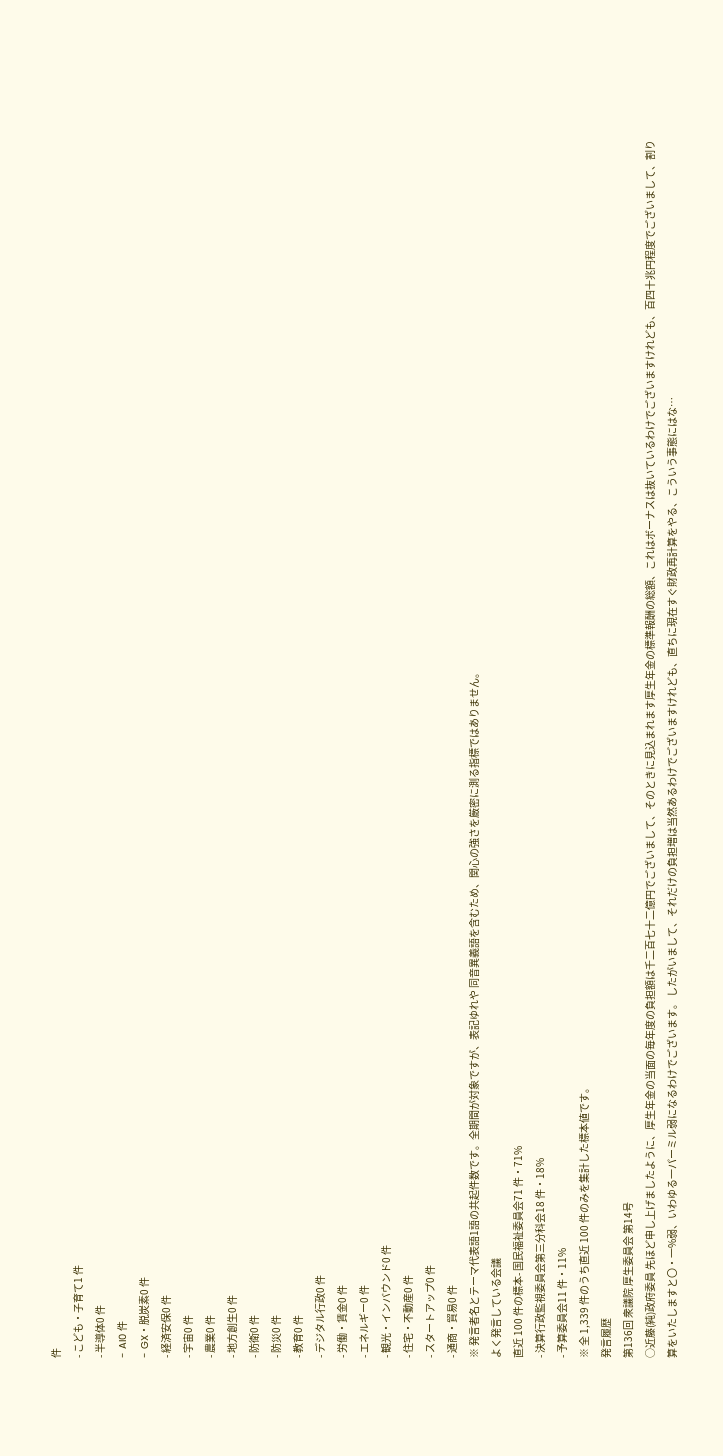件
- こども・子育て1 件
- 半導体0 件
- AI0 件
- GX・脱炭素0 件
- 経済安保0 件
- 宇宙0 件
- 農業0 件
- 地方創生0 件
- 防衛0 件
- 防災0 件
- 教育0 件
- デジタル行政0 件
- 労働・賃金0 件
- エネルギー0 件
- 観光・インバウンド0 件
- 住宅・不動産0 件
- スタートアップ0 件
- 通商・貿易0 件
※ 発言者名とテーマ代表語1語の共起件数です。全期間が対象ですが、表記ゆれや 同音異義語を含むため、関心の強さを厳密に測る指標ではありません。
よく発言している会議
直近 100 件の標本- 国民福祉委員会71 件・71%
- 決算行政監視委員会第三分科会18 件・18%
- 予算委員会11 件・11%
※ 全 1,339 件のうち直近 100 件のみを集計した標本値です。
発言履歴
第136回 衆議院 厚生委員会 第14号
○近藤(純)政府委員 先ほど申し上げましたように、厚生年金の当面の毎年度の負担額は千二百七十二億円でございまして、そのときに見込まれます厚生年金の標準報酬の総額、これはボーナスは抜いているわけでございますけれども、百四十兆円程度でございまして、割り算をいたしますと〇・一%弱、いわゆる一パーミル弱になるわけでございます。 したがいまして、それだけの負担増は当然あるわけでございますけれども、直ちに現在すぐ財政再計算をやる、こういう事態にはな…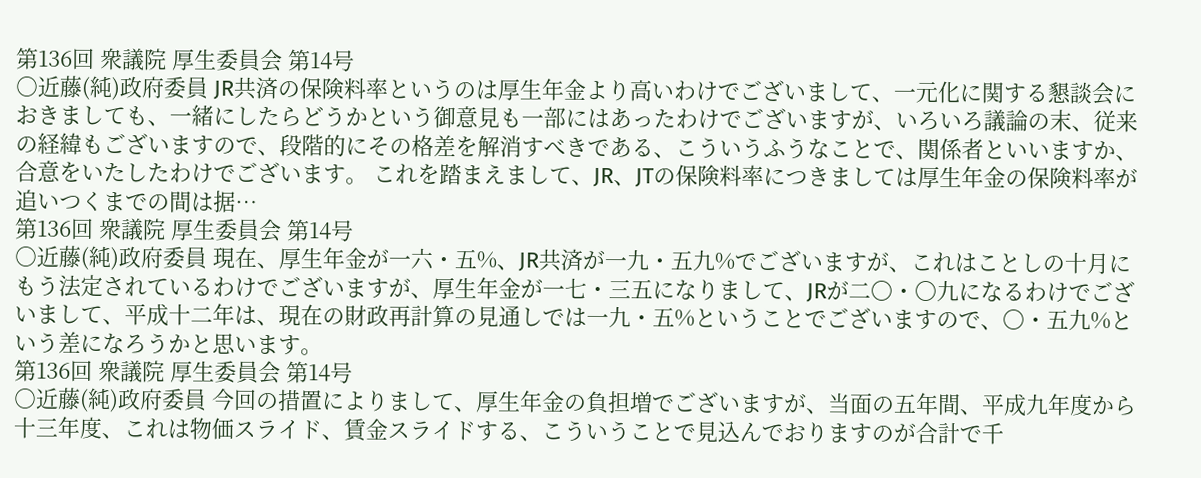第136回 衆議院 厚生委員会 第14号
○近藤(純)政府委員 JR共済の保険料率というのは厚生年金より高いわけでございまして、一元化に関する懇談会におきましても、一緒にしたらどうかという御意見も一部にはあったわけでございますが、いろいろ議論の末、従来の経緯もございますので、段階的にその格差を解消すべきである、こういうふうなことで、関係者といいますか、合意をいたしたわけでございます。 これを踏まえまして、JR、JTの保険料率につきましては厚生年金の保険料率が追いつくまでの間は据…
第136回 衆議院 厚生委員会 第14号
○近藤(純)政府委員 現在、厚生年金が一六・五%、JR共済が一九・五九%でございますが、これはことしの十月にもう法定されているわけでございますが、厚生年金が一七・三五になりまして、JRが二〇・〇九になるわけでございまして、平成十二年は、現在の財政再計算の見通しでは一九・五%ということでございますので、〇・五九%という差になろうかと思います。
第136回 衆議院 厚生委員会 第14号
○近藤(純)政府委員 今回の措置によりまして、厚生年金の負担増でございますが、当面の五年間、平成九年度から十三年度、これは物価スライド、賃金スライドする、こういうことで見込んでおりますのが合計で千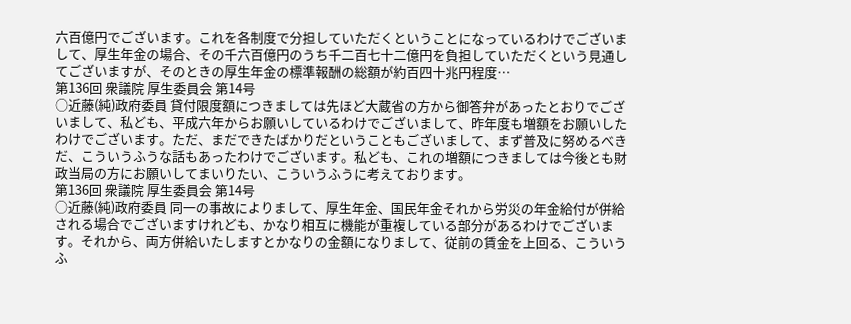六百億円でございます。これを各制度で分担していただくということになっているわけでございまして、厚生年金の場合、その千六百億円のうち千二百七十二億円を負担していただくという見通してございますが、そのときの厚生年金の標準報酬の総額が約百四十兆円程度…
第136回 衆議院 厚生委員会 第14号
○近藤(純)政府委員 貸付限度額につきましては先ほど大蔵省の方から御答弁があったとおりでございまして、私ども、平成六年からお願いしているわけでございまして、昨年度も増額をお願いしたわけでございます。ただ、まだできたばかりだということもございまして、まず普及に努めるべきだ、こういうふうな話もあったわけでございます。私ども、これの増額につきましては今後とも財政当局の方にお願いしてまいりたい、こういうふうに考えております。
第136回 衆議院 厚生委員会 第14号
○近藤(純)政府委員 同一の事故によりまして、厚生年金、国民年金それから労災の年金給付が併給される場合でございますけれども、かなり相互に機能が重複している部分があるわけでございます。それから、両方併給いたしますとかなりの金額になりまして、従前の賃金を上回る、こういうふ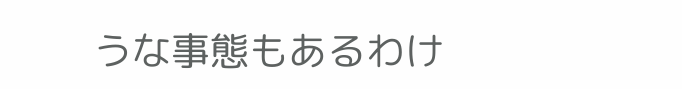うな事態もあるわけ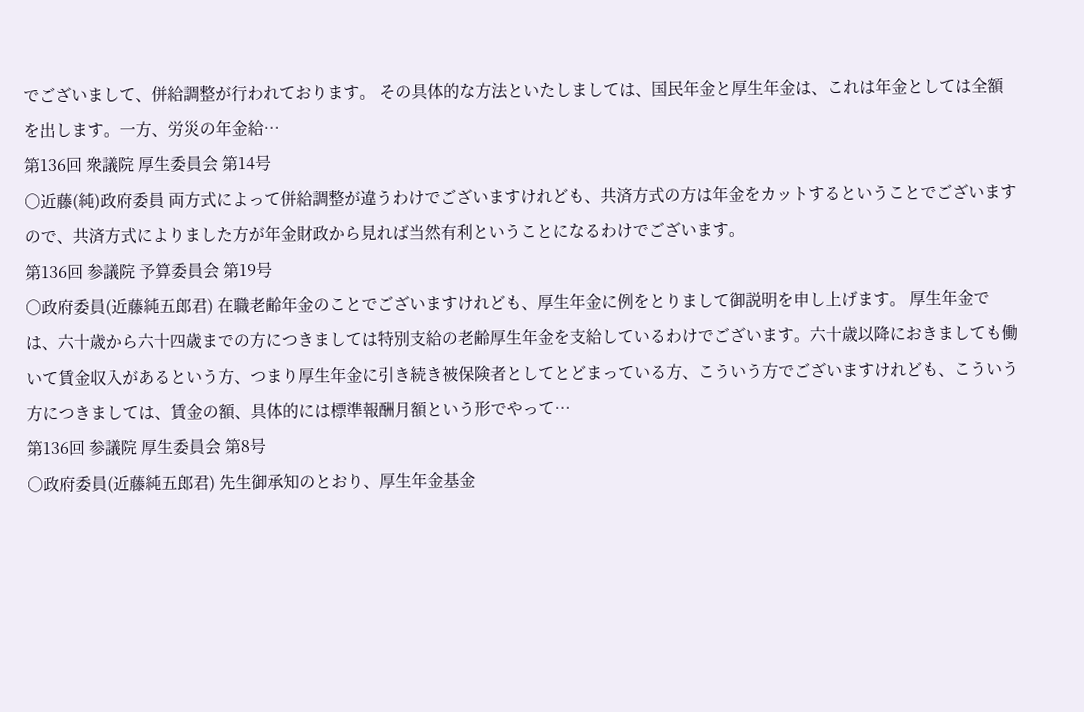でございまして、併給調整が行われております。 その具体的な方法といたしましては、国民年金と厚生年金は、これは年金としては全額を出します。一方、労災の年金給…
第136回 衆議院 厚生委員会 第14号
○近藤(純)政府委員 両方式によって併給調整が違うわけでございますけれども、共済方式の方は年金をカットするということでございますので、共済方式によりました方が年金財政から見れば当然有利ということになるわけでございます。
第136回 参議院 予算委員会 第19号
○政府委員(近藤純五郎君) 在職老齢年金のことでございますけれども、厚生年金に例をとりまして御説明を申し上げます。 厚生年金では、六十歳から六十四歳までの方につきましては特別支給の老齢厚生年金を支給しているわけでございます。六十歳以降におきましても働いて賃金収入があるという方、つまり厚生年金に引き続き被保険者としてとどまっている方、こういう方でございますけれども、こういう方につきましては、賃金の額、具体的には標準報酬月額という形でやって…
第136回 参議院 厚生委員会 第8号
○政府委員(近藤純五郎君) 先生御承知のとおり、厚生年金基金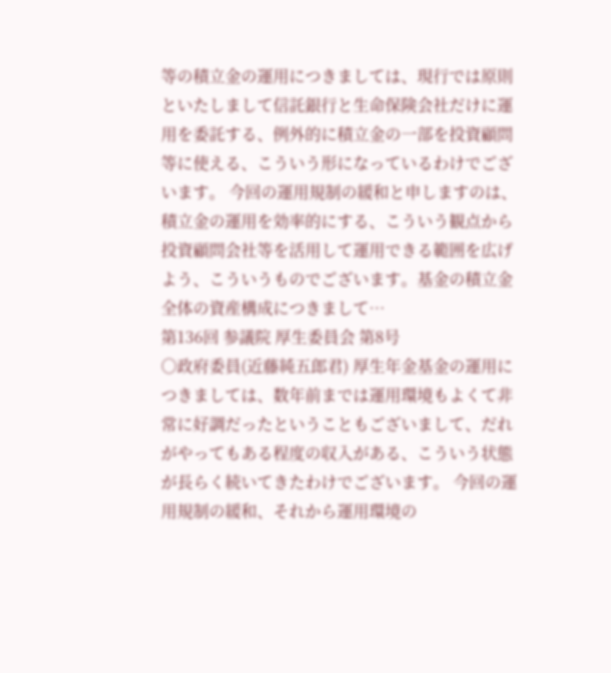等の積立金の運用につきましては、現行では原則といたしまして信託銀行と生命保険会社だけに運用を委託する、例外的に積立金の一部を投資顧問等に使える、こういう形になっているわけでございます。 今回の運用規制の緩和と申しますのは、積立金の運用を効率的にする、こういう観点から投資顧問会社等を活用して運用できる範囲を広げよう、こういうものでございます。基金の積立金全体の資産構成につきまして…
第136回 参議院 厚生委員会 第8号
○政府委員(近藤純五郎君) 厚生年金基金の運用につきましては、数年前までは運用環境もよくて非常に好調だったということもございまして、だれがやってもある程度の収入がある、こういう状態が長らく続いてきたわけでございます。 今回の運用規制の緩和、それから運用環境の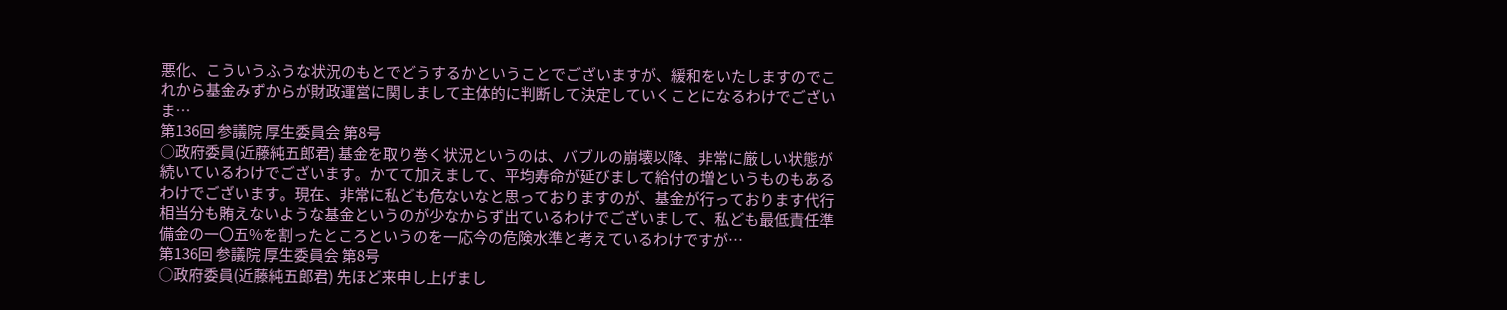悪化、こういうふうな状況のもとでどうするかということでございますが、緩和をいたしますのでこれから基金みずからが財政運営に関しまして主体的に判断して決定していくことになるわけでございま…
第136回 参議院 厚生委員会 第8号
○政府委員(近藤純五郎君) 基金を取り巻く状況というのは、バブルの崩壊以降、非常に厳しい状態が続いているわけでございます。かてて加えまして、平均寿命が延びまして給付の増というものもあるわけでございます。現在、非常に私ども危ないなと思っておりますのが、基金が行っております代行相当分も賄えないような基金というのが少なからず出ているわけでございまして、私ども最低責任準備金の一〇五%を割ったところというのを一応今の危険水準と考えているわけですが…
第136回 参議院 厚生委員会 第8号
○政府委員(近藤純五郎君) 先ほど来申し上げまし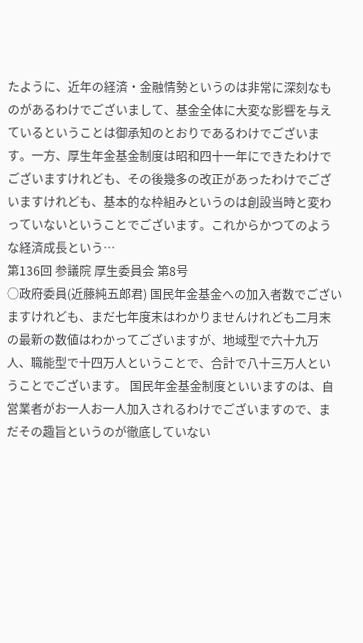たように、近年の経済・金融情勢というのは非常に深刻なものがあるわけでございまして、基金全体に大変な影響を与えているということは御承知のとおりであるわけでございます。一方、厚生年金基金制度は昭和四十一年にできたわけでございますけれども、その後幾多の改正があったわけでございますけれども、基本的な枠組みというのは創設当時と変わっていないということでございます。これからかつてのような経済成長という…
第136回 参議院 厚生委員会 第8号
○政府委員(近藤純五郎君) 国民年金基金への加入者数でございますけれども、まだ七年度末はわかりませんけれども二月末の最新の数値はわかってございますが、地域型で六十九万人、職能型で十四万人ということで、合計で八十三万人ということでございます。 国民年金基金制度といいますのは、自営業者がお一人お一人加入されるわけでございますので、まだその趣旨というのが徹底していない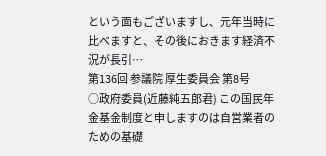という面もございますし、元年当時に比べますと、その後におきます経済不況が長引…
第136回 参議院 厚生委員会 第8号
○政府委員(近藤純五郎君) この国民年金基金制度と申しますのは自営業者のための基礎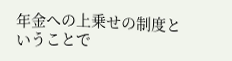年金への上乗せの制度ということで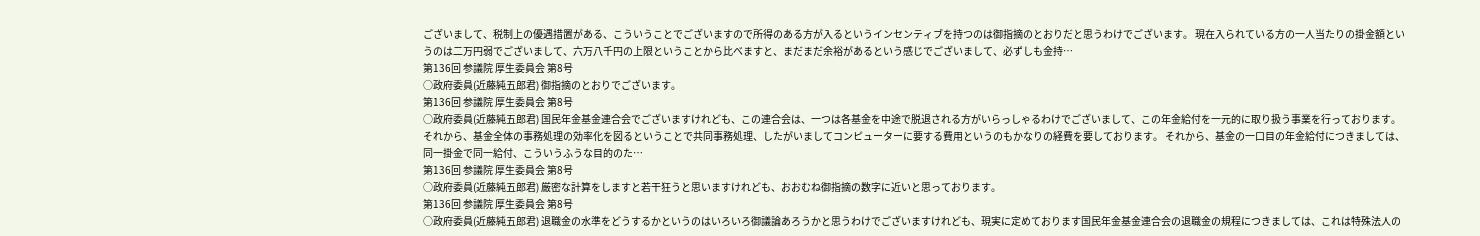ございまして、税制上の優遇措置がある、こういうことでございますので所得のある方が入るというインセンティブを持つのは御指摘のとおりだと思うわけでございます。 現在入られている方の一人当たりの掛金額というのは二万円弱でございまして、六万八千円の上限ということから比べますと、まだまだ余裕があるという感じでございまして、必ずしも金持…
第136回 参議院 厚生委員会 第8号
○政府委員(近藤純五郎君) 御指摘のとおりでございます。
第136回 参議院 厚生委員会 第8号
○政府委員(近藤純五郎君) 国民年金基金連合会でございますけれども、この連合会は、一つは各基金を中途で脱退される方がいらっしゃるわけでございまして、この年金給付を一元的に取り扱う事業を行っております。それから、基金全体の事務処理の効率化を図るということで共同事務処理、したがいましてコンピューターに要する費用というのもかなりの経費を要しております。 それから、基金の一口目の年金給付につきましては、同一掛金で同一給付、こういうふうな目的のた…
第136回 参議院 厚生委員会 第8号
○政府委員(近藤純五郎君) 厳密な計算をしますと若干狂うと思いますけれども、おおむね御指摘の数字に近いと思っております。
第136回 参議院 厚生委員会 第8号
○政府委員(近藤純五郎君) 退職金の水準をどうするかというのはいろいろ御議論あろうかと思うわけでございますけれども、現実に定めております国民年金基金連合会の退職金の規程につきましては、これは特殊法人の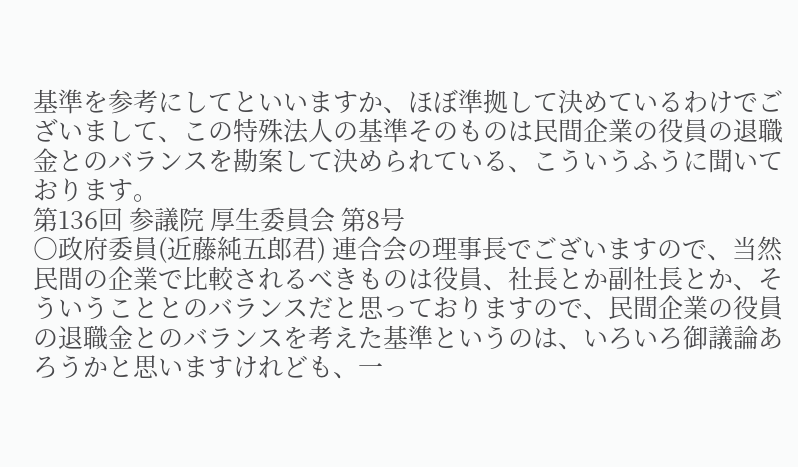基準を参考にしてといいますか、ほぼ準拠して決めているわけでございまして、この特殊法人の基準そのものは民間企業の役員の退職金とのバランスを勘案して決められている、こういうふうに聞いております。
第136回 参議院 厚生委員会 第8号
○政府委員(近藤純五郎君) 連合会の理事長でございますので、当然民間の企業で比較されるべきものは役員、社長とか副社長とか、そういうこととのバランスだと思っておりますので、民間企業の役員の退職金とのバランスを考えた基準というのは、いろいろ御議論あろうかと思いますけれども、一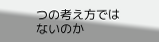つの考え方ではないのか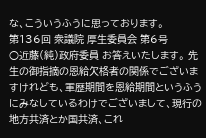な、こういうふうに思っております。
第136回 衆議院 厚生委員会 第6号
○近藤(純)政府委員 お答えいたします。 先生の御指摘の恩給欠格者の関係でございますけれども、軍歴期間を恩給期間というふうにみなしているわけでございまして、現行の地方共済とか国共済、これ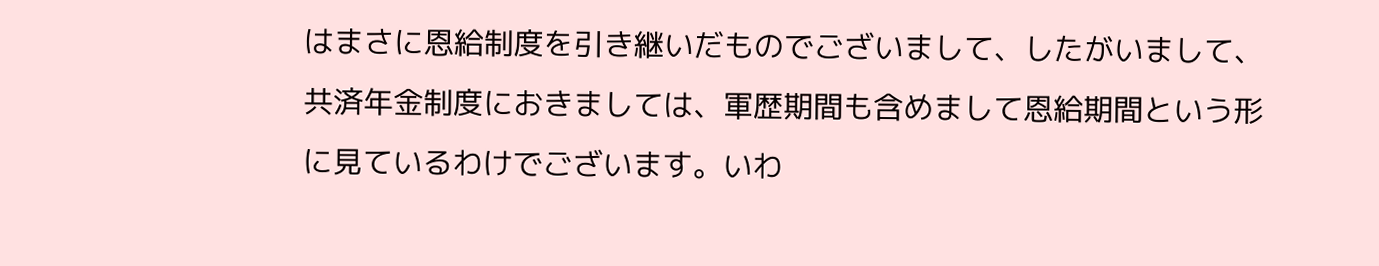はまさに恩給制度を引き継いだものでございまして、したがいまして、共済年金制度におきましては、軍歴期間も含めまして恩給期間という形に見ているわけでございます。いわ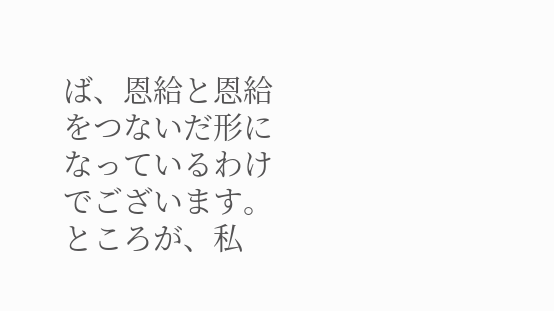ば、恩給と恩給をつないだ形になっているわけでございます。 ところが、私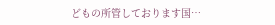どもの所管しております国…